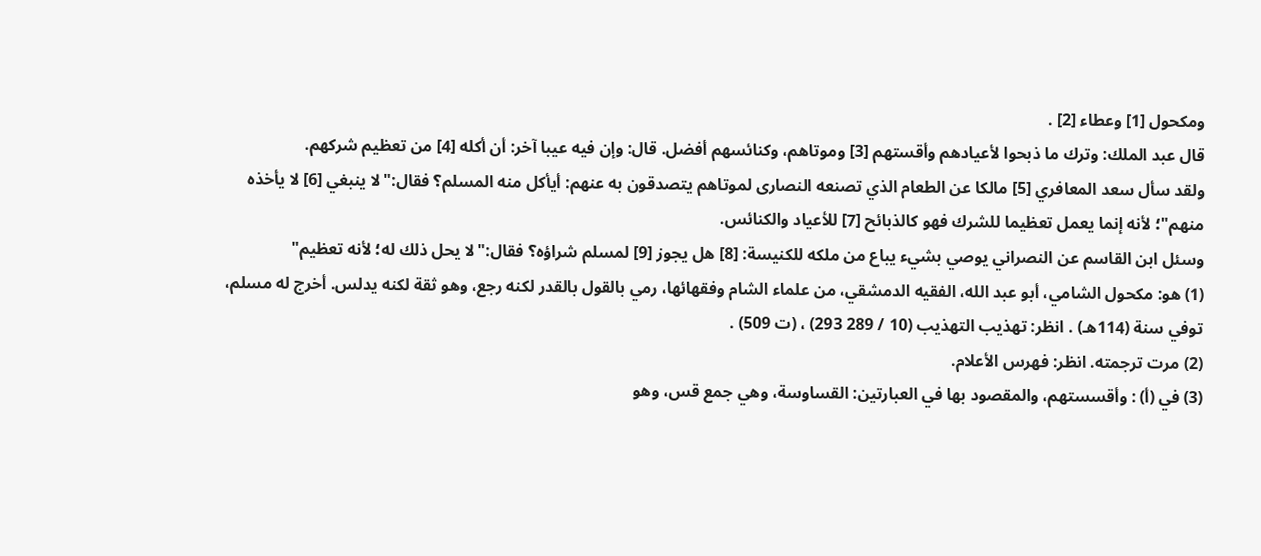ومكحول [1] وعطاء [2] .
قال عبد الملك: وترك ما ذبحوا لأعيادهم وأقستهم [3] وموتاهم، وكنائسهم أفضل. قال: وإن فيه عيبا آخر: أن أكله [4] من تعظيم شركهم.
ولقد سأل سعد المعافري [5] مالكا عن الطعام الذي تصنعه النصارى لموتاهم يتصدقون به عنهم: أيأكل منه المسلم؟ فقال:"لا ينبغي [6] لا يأخذه منهم"؛ لأنه إنما يعمل تعظيما للشرك فهو كالذبائح [7] للأعياد والكنائس.
وسئل ابن القاسم عن النصراني يوصي بشيء يباع من ملكه للكنيسة: [8] هل يجوز [9] لمسلم شراؤه؟ فقال:"لا يحل ذلك له؛ لأنه تعظيم"
(1) هو: مكحول الشامي، أبو عبد الله، الفقيه الدمشقي، من علماء الشام وفقهائها، رمي بالقول بالقدر لكنه رجع، وهو ثقة لكنه يدلس. أخرج له مسلم، توفي سنة (114هـ) . انظر: تهذيب التهذيب (10 / 289 293) ، (ت 509) .
(2) مرت ترجمته. انظر: فهرس الأعلام.
(3) في (أ) : وأقسستهم، والمقصود بها في العبارتين: القساوسة، وهي جمع قس، وهو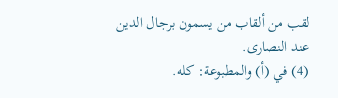لقب من ألقاب من يسمون برجال الدين عند النصارى.
(4) في (أ) والمطبوعة: كله.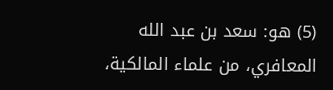(5) هو: سعد بن عبد الله المعافري، من علماء المالكية،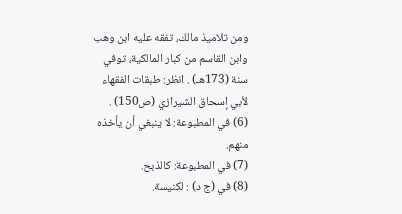ومن تلاميذ مالك، تفقه عليه ابن وهب وابن القاسم من كبار المالكية، توفي سنة (173هـ) . انظر: طبقات الفقهاء لأبي إسحاق الشيرازي (ص150) .
(6) في المطبوعة: لا ينبغي أن يأخذه منهم.
(7) في المطبوعة: كالذبح.
(8) في (ج د) : لكنيسة.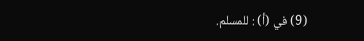(9) في (أ) : للمسلم.